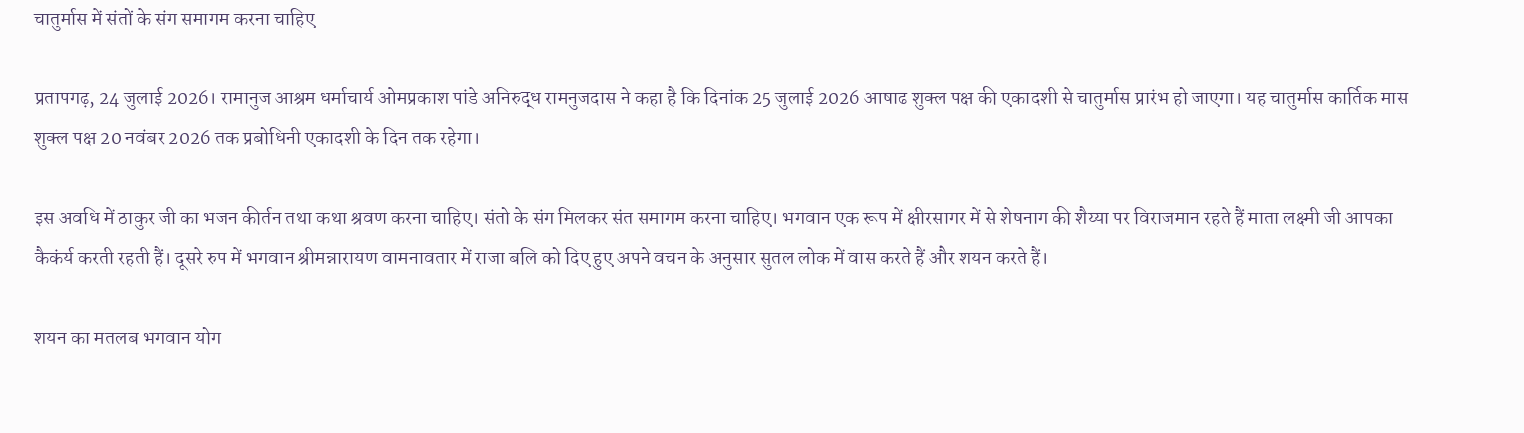चातुर्मास में संतों के संग समागम करना चाहिए

प्रतापगढ़, 24 जुलाई 2026। रामानुज आश्रम धर्माचार्य ओमप्रकाश पांडे अनिरुद्ध रामनुजदास ने कहा है कि दिनांक 25 जुलाई 2026 आषाढ शुक्ल पक्ष की एकादशी से चातुर्मास प्रारंभ हो जाएगा। यह चातुर्मास कार्तिक मास शुक्ल पक्ष 20 नवंबर 2026 तक प्रबोधिनी एकादशी के दिन तक रहेगा।

इस अवधि में ठाकुर जी का भजन कीर्तन तथा कथा श्रवण करना चाहिए। संतो के संग मिलकर संत समागम करना चाहिए। भगवान एक रूप में क्षीरसागर में से शेषनाग की शैय्या पर विराजमान रहते हैं माता लक्ष्मी जी आपका कैकंर्य करती रहती हैं। दूसरे रुप में भगवान श्रीमन्नारायण वामनावतार में राजा बलि को दिए हुए अपने वचन के अनुसार सुतल लोक में वास करते हैं और शयन करते हैं।

शयन का मतलब भगवान योग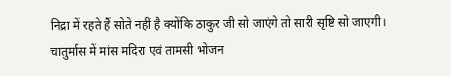निद्रा में रहते हैं सोते नहीं है क्योंकि ठाकुर जी सो जाएंगे तो सारी सृष्टि सो जाएगी। चातुर्मास में मांस मदिरा एवं तामसी भोजन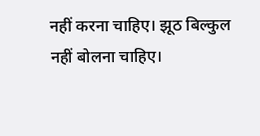नहीं करना चाहिए। झूठ बिल्कुल नहीं बोलना चाहिए।